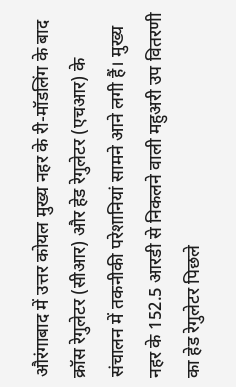औरंगाबाद में उत्तर कोयल मुख्य नहर के री-मॉडलिंग के बाद क्रॉस रेगुलेटर (सीआर) और हेड रेगुलेटर (एचआर) के संचालन में तकनीकी परेशानियां सामने आने लगी हैं। मुख्य नहर के 152.5 आरडी से निकलने वाली महुअरी उप वितरणी का हेड रेगुलेटर पिछले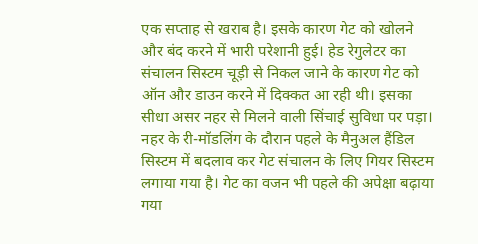एक सप्ताह से खराब है। इसके कारण गेट को खोलने और बंद करने में भारी परेशानी हुई। हेड रेगुलेटर का संचालन सिस्टम चूड़ी से निकल जाने के कारण गेट को ऑन और डाउन करने में दिक्कत आ रही थी। इसका सीधा असर नहर से मिलने वाली सिंचाई सुविधा पर पड़ा। नहर के री-मॉडलिंग के दौरान पहले के मैनुअल हैंडिल सिस्टम में बदलाव कर गेट संचालन के लिए गियर सिस्टम लगाया गया है। गेट का वजन भी पहले की अपेक्षा बढ़ाया गया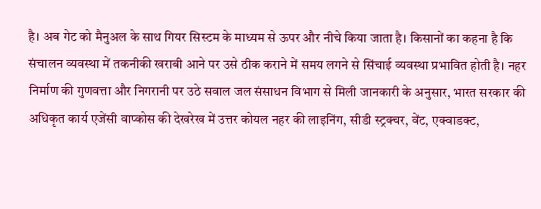है। अब गेट को मैनुअल के साथ गियर सिस्टम के माध्यम से ऊपर और नीचे किया जाता है। किसानों का कहना है कि संचालन व्यवस्था में तकनीकी खराबी आने पर उसे ठीक कराने में समय लगने से सिंचाई व्यवस्था प्रभावित होती है। नहर निर्माण की गुणवत्ता और निगरानी पर उठे सवाल जल संसाधन विभाग से मिली जानकारी के अनुसार, भारत सरकार की अधिकृत कार्य एजेंसी वाप्कोस की देखरेख में उत्तर कोयल नहर की लाइनिंग, सीडी स्ट्रक्चर, वेंट, एक्वाडक्ट,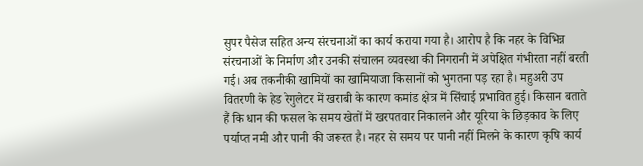सुपर पैसेज सहित अन्य संरचनाओं का कार्य कराया गया है। आरोप है कि नहर के विभिन्न संरचनाओं के निर्माण और उनकी संचालन व्यवस्था की निगरानी में अपेक्षित गंभीरता नहीं बरती गई। अब तकनीकी खामियों का खामियाजा किसानों को भुगतना पड़ रहा है। महुअरी उप वितरणी के हेड रेगुलेटर में खराबी के कारण कमांड क्षेत्र में सिंचाई प्रभावित हुई। किसान बताते हैं कि धान की फसल के समय खेतों में खरपतवार निकालने और यूरिया के छिड़काव के लिए पर्याप्त नमी और पानी की जरूरत है। नहर से समय पर पानी नहीं मिलने के कारण कृषि कार्य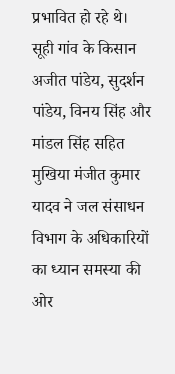प्रभावित हो रहे थे। सूही गांव के किसान अजीत पांडेय, सुदर्शन पांडेय, विनय सिंह और मांडल सिंह सहित मुखिया मंजीत कुमार यादव ने जल संसाधन विभाग के अधिकारियों का ध्यान समस्या की ओर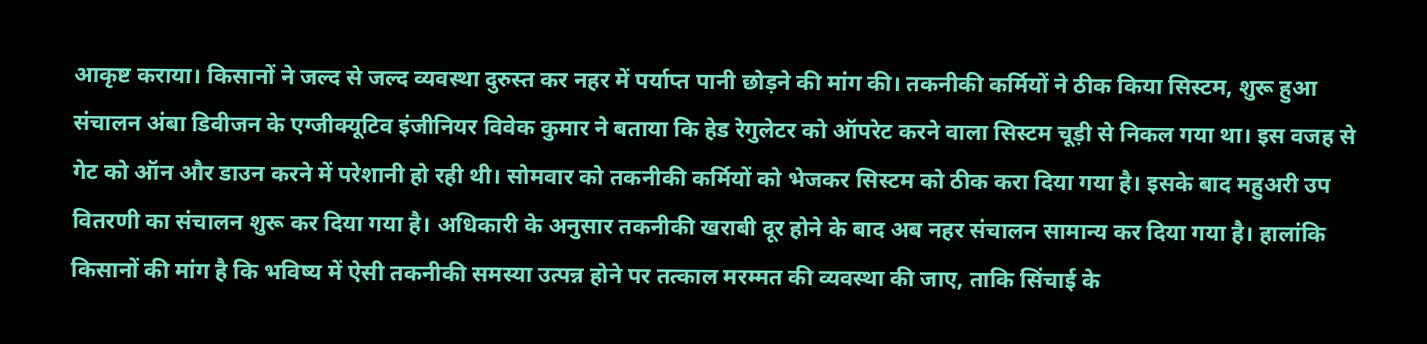आकृष्ट कराया। किसानों ने जल्द से जल्द व्यवस्था दुरुस्त कर नहर में पर्याप्त पानी छोड़ने की मांग की। तकनीकी कर्मियों ने ठीक किया सिस्टम, शुरू हुआ संचालन अंबा डिवीजन के एग्जीक्यूटिव इंजीनियर विवेक कुमार ने बताया कि हेड रेगुलेटर को ऑपरेट करने वाला सिस्टम चूड़ी से निकल गया था। इस वजह से गेट को ऑन और डाउन करने में परेशानी हो रही थी। सोमवार को तकनीकी कर्मियों को भेजकर सिस्टम को ठीक करा दिया गया है। इसके बाद महुअरी उप वितरणी का संचालन शुरू कर दिया गया है। अधिकारी के अनुसार तकनीकी खराबी दूर होने के बाद अब नहर संचालन सामान्य कर दिया गया है। हालांकि किसानों की मांग है कि भविष्य में ऐसी तकनीकी समस्या उत्पन्न होने पर तत्काल मरम्मत की व्यवस्था की जाए, ताकि सिंचाई के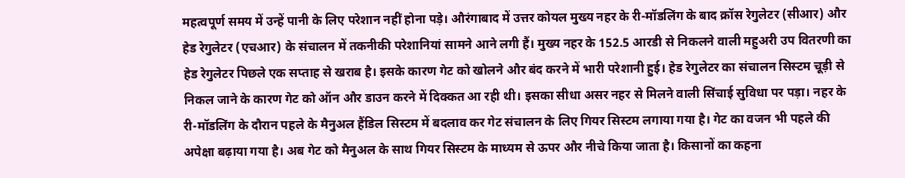महत्वपूर्ण समय में उन्हें पानी के लिए परेशान नहीं होना पड़े। औरंगाबाद में उत्तर कोयल मुख्य नहर के री-मॉडलिंग के बाद क्रॉस रेगुलेटर (सीआर) और हेड रेगुलेटर (एचआर) के संचालन में तकनीकी परेशानियां सामने आने लगी हैं। मुख्य नहर के 152.5 आरडी से निकलने वाली महुअरी उप वितरणी का हेड रेगुलेटर पिछले एक सप्ताह से खराब है। इसके कारण गेट को खोलने और बंद करने में भारी परेशानी हुई। हेड रेगुलेटर का संचालन सिस्टम चूड़ी से निकल जाने के कारण गेट को ऑन और डाउन करने में दिक्कत आ रही थी। इसका सीधा असर नहर से मिलने वाली सिंचाई सुविधा पर पड़ा। नहर के री-मॉडलिंग के दौरान पहले के मैनुअल हैंडिल सिस्टम में बदलाव कर गेट संचालन के लिए गियर सिस्टम लगाया गया है। गेट का वजन भी पहले की अपेक्षा बढ़ाया गया है। अब गेट को मैनुअल के साथ गियर सिस्टम के माध्यम से ऊपर और नीचे किया जाता है। किसानों का कहना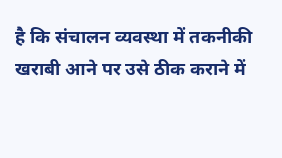है कि संचालन व्यवस्था में तकनीकी खराबी आने पर उसे ठीक कराने में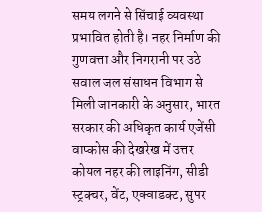समय लगने से सिंचाई व्यवस्था प्रभावित होती है। नहर निर्माण की गुणवत्ता और निगरानी पर उठे सवाल जल संसाधन विभाग से मिली जानकारी के अनुसार, भारत सरकार की अधिकृत कार्य एजेंसी वाप्कोस की देखरेख में उत्तर कोयल नहर की लाइनिंग, सीडी स्ट्रक्चर, वेंट, एक्वाडक्ट, सुपर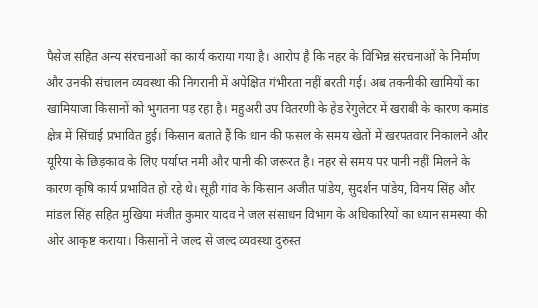पैसेज सहित अन्य संरचनाओं का कार्य कराया गया है। आरोप है कि नहर के विभिन्न संरचनाओं के निर्माण और उनकी संचालन व्यवस्था की निगरानी में अपेक्षित गंभीरता नहीं बरती गई। अब तकनीकी खामियों का खामियाजा किसानों को भुगतना पड़ रहा है। महुअरी उप वितरणी के हेड रेगुलेटर में खराबी के कारण कमांड क्षेत्र में सिंचाई प्रभावित हुई। किसान बताते हैं कि धान की फसल के समय खेतों में खरपतवार निकालने और यूरिया के छिड़काव के लिए पर्याप्त नमी और पानी की जरूरत है। नहर से समय पर पानी नहीं मिलने के कारण कृषि कार्य प्रभावित हो रहे थे। सूही गांव के किसान अजीत पांडेय, सुदर्शन पांडेय, विनय सिंह और मांडल सिंह सहित मुखिया मंजीत कुमार यादव ने जल संसाधन विभाग के अधिकारियों का ध्यान समस्या की ओर आकृष्ट कराया। किसानों ने जल्द से जल्द व्यवस्था दुरुस्त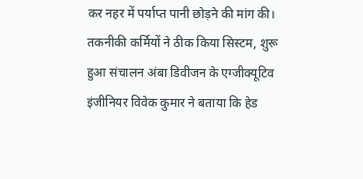कर नहर में पर्याप्त पानी छोड़ने की मांग की। तकनीकी कर्मियों ने ठीक किया सिस्टम, शुरू हुआ संचालन अंबा डिवीजन के एग्जीक्यूटिव इंजीनियर विवेक कुमार ने बताया कि हेड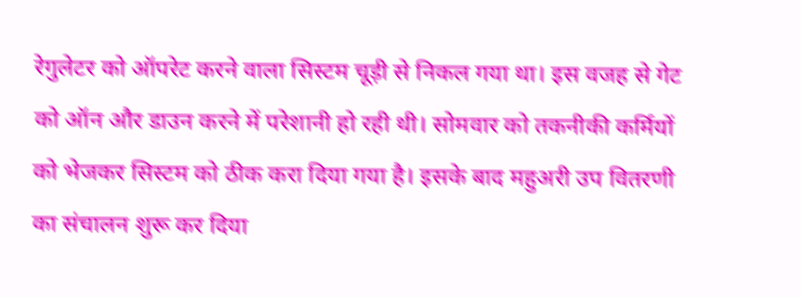रेगुलेटर को ऑपरेट करने वाला सिस्टम चूड़ी से निकल गया था। इस वजह से गेट को ऑन और डाउन करने में परेशानी हो रही थी। सोमवार को तकनीकी कर्मियों को भेजकर सिस्टम को ठीक करा दिया गया है। इसके बाद महुअरी उप वितरणी का संचालन शुरू कर दिया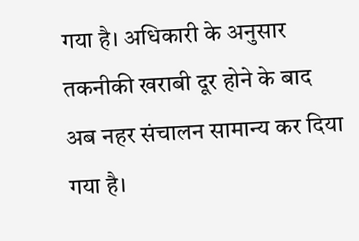गया है। अधिकारी के अनुसार तकनीकी खराबी दूर होने के बाद अब नहर संचालन सामान्य कर दिया गया है।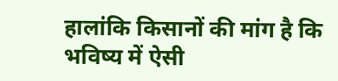हालांकि किसानों की मांग है कि भविष्य में ऐसी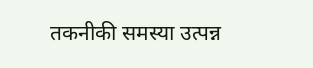तकनीकी समस्या उत्पन्न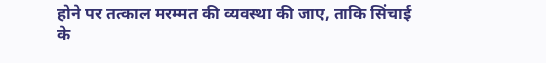होने पर तत्काल मरम्मत की व्यवस्था की जाए, ताकि सिंचाई के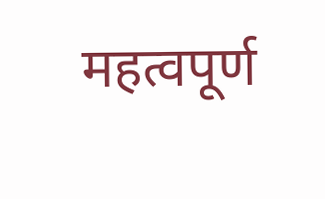महत्वपूर्ण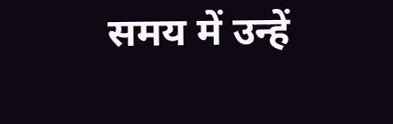समय में उन्हें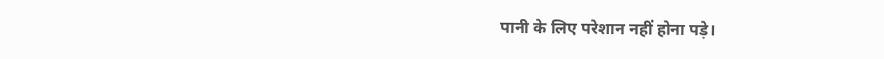पानी के लिए परेशान नहीं होना पड़े।